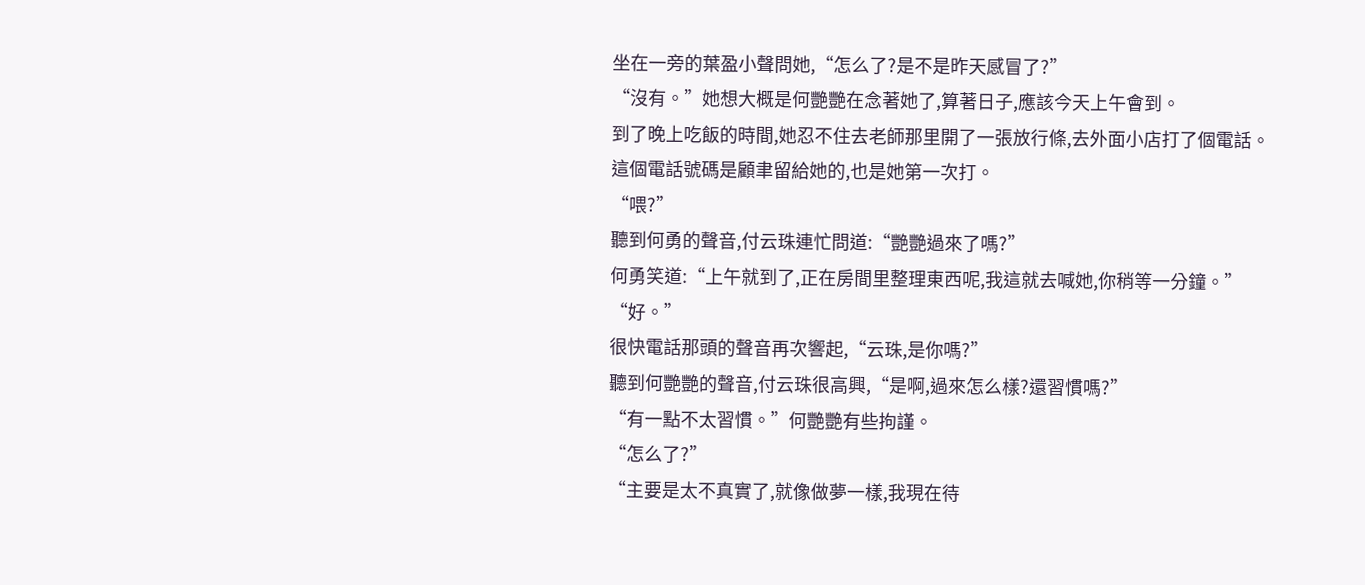坐在一旁的葉盈小聲問她,“怎么了?是不是昨天感冒了?”
“沒有。”她想大概是何艷艷在念著她了,算著日子,應該今天上午會到。
到了晚上吃飯的時間,她忍不住去老師那里開了一張放行條,去外面小店打了個電話。
這個電話號碼是顧聿留給她的,也是她第一次打。
“喂?”
聽到何勇的聲音,付云珠連忙問道:“艷艷過來了嗎?”
何勇笑道:“上午就到了,正在房間里整理東西呢,我這就去喊她,你稍等一分鐘。”
“好。”
很快電話那頭的聲音再次響起,“云珠,是你嗎?”
聽到何艷艷的聲音,付云珠很高興,“是啊,過來怎么樣?還習慣嗎?”
“有一點不太習慣。”何艷艷有些拘謹。
“怎么了?”
“主要是太不真實了,就像做夢一樣,我現在待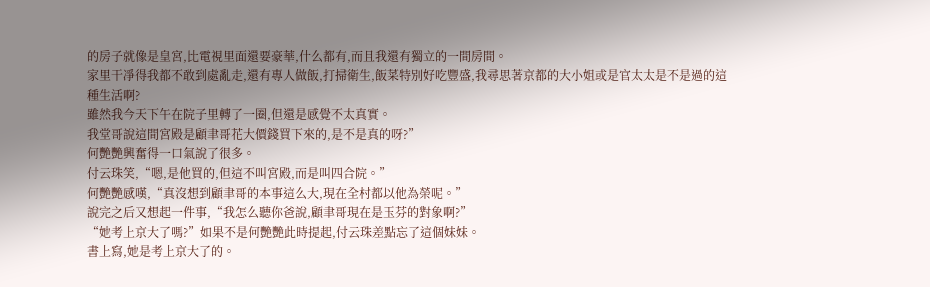的房子就像是皇宮,比電視里面還要豪華,什么都有,而且我還有獨立的一間房間。
家里干凈得我都不敢到處亂走,還有專人做飯,打掃衛生,飯菜特別好吃豐盛,我尋思著京都的大小姐或是官太太是不是過的這種生活啊?
雖然我今天下午在院子里轉了一圈,但還是感覺不太真實。
我堂哥說這間宮殿是顧聿哥花大價錢買下來的,是不是真的呀?”
何艷艷興奮得一口氣說了很多。
付云珠笑,“嗯,是他買的,但這不叫宮殿,而是叫四合院。”
何艷艷感嘆,“真沒想到顧聿哥的本事這么大,現在全村都以他為榮呢。”
說完之后又想起一件事,“我怎么聽你爸說,顧聿哥現在是玉芬的對象啊?”
“她考上京大了嗎?”如果不是何艷艷此時提起,付云珠差點忘了這個妹妹。
書上寫,她是考上京大了的。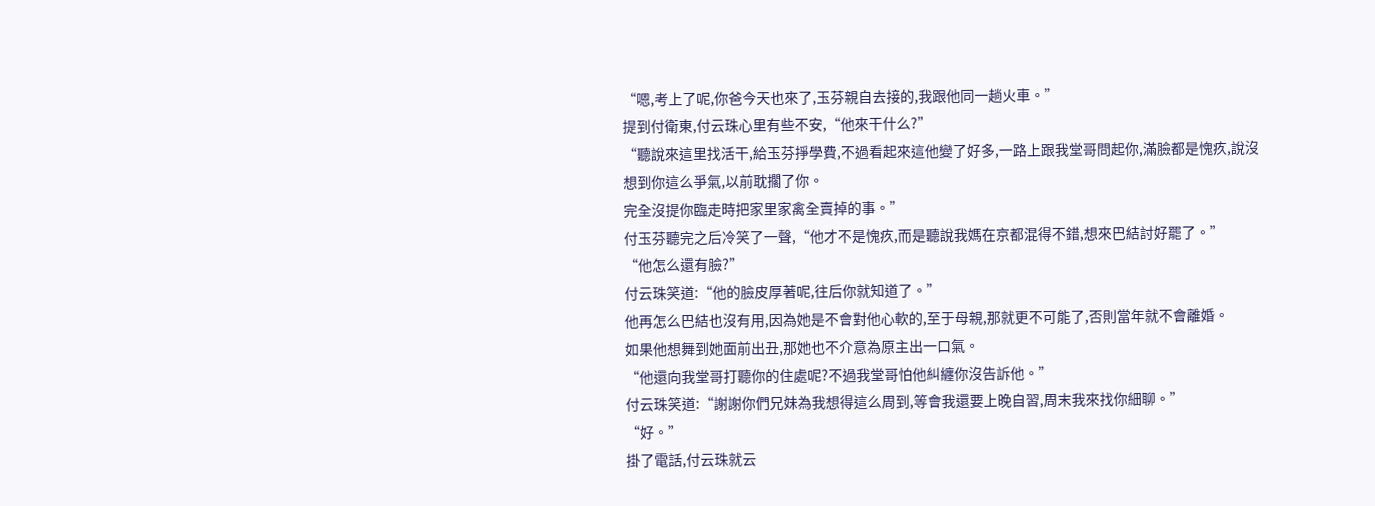“嗯,考上了呢,你爸今天也來了,玉芬親自去接的,我跟他同一趟火車。”
提到付衛東,付云珠心里有些不安,“他來干什么?”
“聽說來這里找活干,給玉芬掙學費,不過看起來這他變了好多,一路上跟我堂哥問起你,滿臉都是愧疚,說沒想到你這么爭氣,以前耽擱了你。
完全沒提你臨走時把家里家禽全賣掉的事。”
付玉芬聽完之后冷笑了一聲,“他才不是愧疚,而是聽說我媽在京都混得不錯,想來巴結討好罷了。”
“他怎么還有臉?”
付云珠笑道:“他的臉皮厚著呢,往后你就知道了。”
他再怎么巴結也沒有用,因為她是不會對他心軟的,至于母親,那就更不可能了,否則當年就不會離婚。
如果他想舞到她面前出丑,那她也不介意為原主出一口氣。
“他還向我堂哥打聽你的住處呢?不過我堂哥怕他糾纏你沒告訴他。”
付云珠笑道:“謝謝你們兄妹為我想得這么周到,等會我還要上晚自習,周末我來找你細聊。”
“好。”
掛了電話,付云珠就云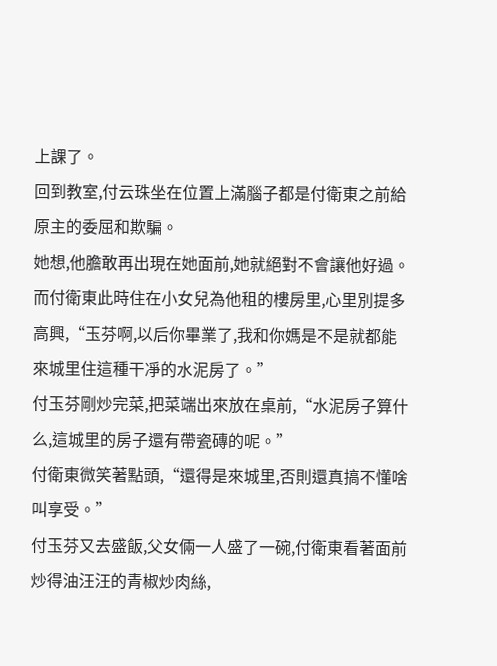上課了。
回到教室,付云珠坐在位置上滿腦子都是付衛東之前給原主的委屈和欺騙。
她想,他膽敢再出現在她面前,她就絕對不會讓他好過。
而付衛東此時住在小女兒為他租的樓房里,心里別提多高興,“玉芬啊,以后你畢業了,我和你媽是不是就都能來城里住這種干凈的水泥房了。”
付玉芬剛炒完菜,把菜端出來放在桌前,“水泥房子算什么,這城里的房子還有帶瓷磚的呢。”
付衛東微笑著點頭,“還得是來城里,否則還真搞不懂啥叫享受。”
付玉芬又去盛飯,父女倆一人盛了一碗,付衛東看著面前炒得油汪汪的青椒炒肉絲,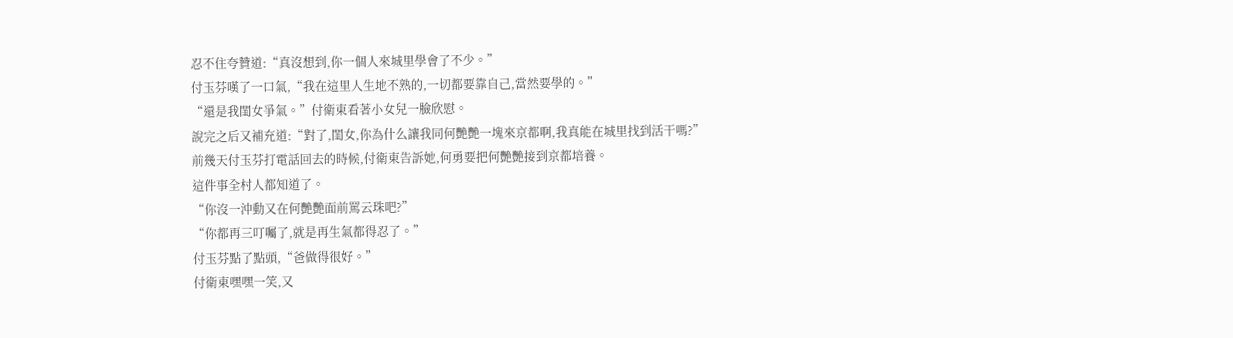忍不住夸贊道:“真沒想到,你一個人來城里學會了不少。”
付玉芬嘆了一口氣,“我在這里人生地不熟的,一切都要靠自己,當然要學的。”
“還是我閨女爭氣。”付衛東看著小女兒一臉欣慰。
說完之后又補充道:“對了,閨女,你為什么讓我同何艷艷一塊來京都啊,我真能在城里找到活干嗎?”
前幾天付玉芬打電話回去的時候,付衛東告訴她,何勇要把何艷艷接到京都培養。
這件事全村人都知道了。
“你沒一沖動又在何艷艷面前罵云珠吧?”
“你都再三叮囑了,就是再生氣都得忍了。”
付玉芬點了點頭,“爸做得很好。”
付衛東嘿嘿一笑,又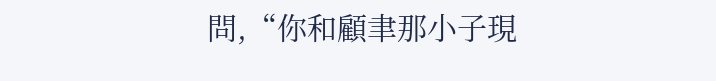問,“你和顧聿那小子現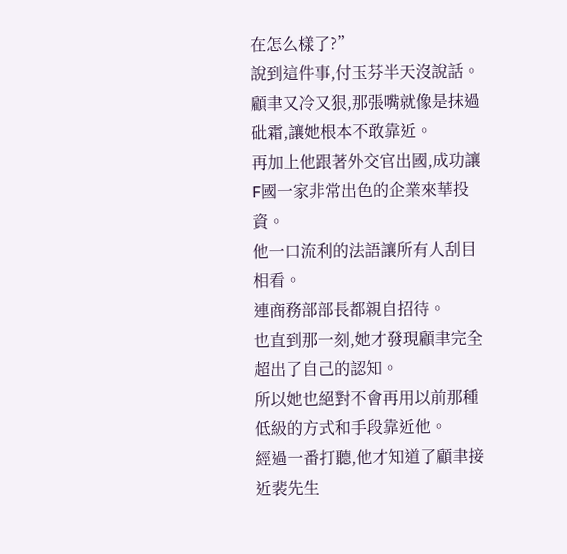在怎么樣了?”
說到這件事,付玉芬半天沒說話。
顧聿又冷又狠,那張嘴就像是抹過砒霜,讓她根本不敢靠近。
再加上他跟著外交官出國,成功讓F國一家非常出色的企業來華投資。
他一口流利的法語讓所有人刮目相看。
連商務部部長都親自招待。
也直到那一刻,她才發現顧聿完全超出了自己的認知。
所以她也絕對不會再用以前那種低級的方式和手段靠近他。
經過一番打聽,他才知道了顧聿接近裴先生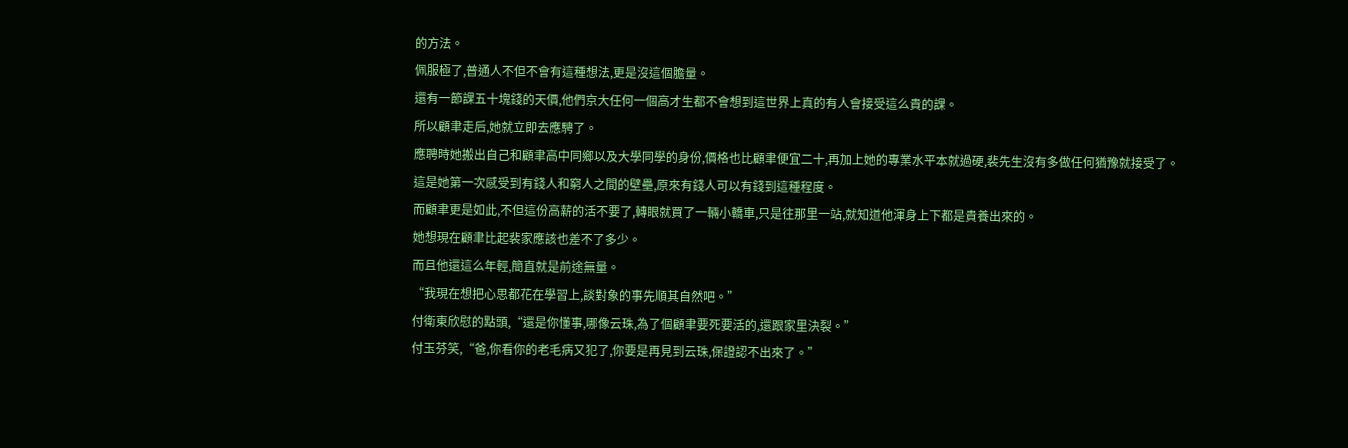的方法。
佩服極了,普通人不但不會有這種想法,更是沒這個膽量。
還有一節課五十塊錢的天價,他們京大任何一個高才生都不會想到這世界上真的有人會接受這么貴的課。
所以顧聿走后,她就立即去應騁了。
應聘時她搬出自己和顧聿高中同鄉以及大學同學的身份,價格也比顧聿便宜二十,再加上她的專業水平本就過硬,裴先生沒有多做任何猶豫就接受了。
這是她第一次感受到有錢人和窮人之間的壁壘,原來有錢人可以有錢到這種程度。
而顧聿更是如此,不但這份高薪的活不要了,轉眼就買了一輛小轎車,只是往那里一站,就知道他渾身上下都是貴養出來的。
她想現在顧聿比起裴家應該也差不了多少。
而且他還這么年輕,簡直就是前途無量。
“我現在想把心思都花在學習上,談對象的事先順其自然吧。”
付衛東欣慰的點頭,“還是你懂事,哪像云珠,為了個顧聿要死要活的,還跟家里決裂。”
付玉芬笑,“爸,你看你的老毛病又犯了,你要是再見到云珠,保證認不出來了。”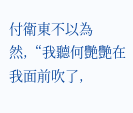付衛東不以為然,“我聽何艷艷在我面前吹了,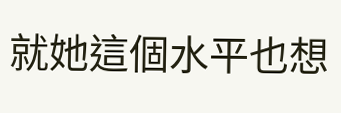就她這個水平也想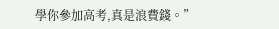學你參加高考,真是浪費錢。”